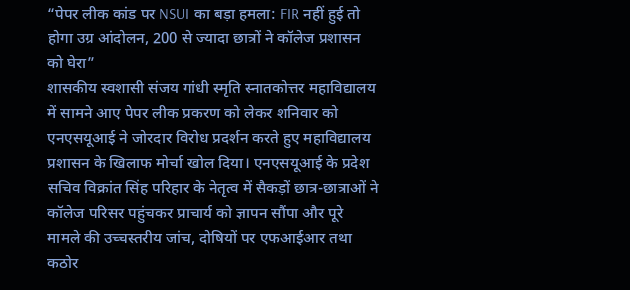“पेपर लीक कांड पर NSUI का बड़ा हमला: FIR नहीं हुई तो होगा उग्र आंदोलन, 200 से ज्यादा छात्रों ने कॉलेज प्रशासन को घेरा”
शासकीय स्वशासी संजय गांधी स्मृति स्नातकोत्तर महाविद्यालय में सामने आए पेपर लीक प्रकरण को लेकर शनिवार को एनएसयूआई ने जोरदार विरोध प्रदर्शन करते हुए महाविद्यालय प्रशासन के खिलाफ मोर्चा खोल दिया। एनएसयूआई के प्रदेश सचिव विक्रांत सिंह परिहार के नेतृत्व में सैकड़ों छात्र-छात्राओं ने कॉलेज परिसर पहुंचकर प्राचार्य को ज्ञापन सौंपा और पूरे मामले की उच्चस्तरीय जांच, दोषियों पर एफआईआर तथा कठोर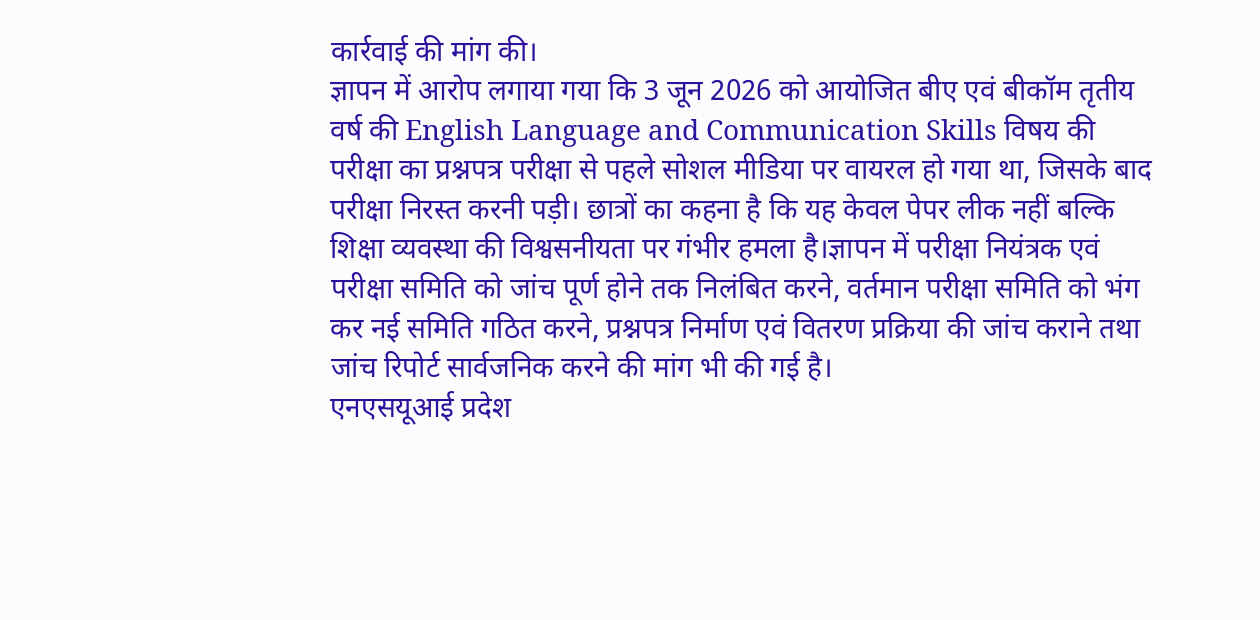कार्रवाई की मांग की।
ज्ञापन में आरोप लगाया गया कि 3 जून 2026 को आयोजित बीए एवं बीकॉम तृतीय वर्ष की English Language and Communication Skills विषय की परीक्षा का प्रश्नपत्र परीक्षा से पहले सोशल मीडिया पर वायरल हो गया था, जिसके बाद परीक्षा निरस्त करनी पड़ी। छात्रों का कहना है कि यह केवल पेपर लीक नहीं बल्कि शिक्षा व्यवस्था की विश्वसनीयता पर गंभीर हमला है।ज्ञापन में परीक्षा नियंत्रक एवं परीक्षा समिति को जांच पूर्ण होने तक निलंबित करने, वर्तमान परीक्षा समिति को भंग कर नई समिति गठित करने, प्रश्नपत्र निर्माण एवं वितरण प्रक्रिया की जांच कराने तथा जांच रिपोर्ट सार्वजनिक करने की मांग भी की गई है।
एनएसयूआई प्रदेश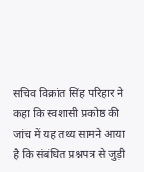सचिव विक्रांत सिंह परिहार ने कहा कि स्वशासी प्रकोष्ठ की जांच में यह तथ्य सामने आया है कि संबंधित प्रश्नपत्र से जुड़ी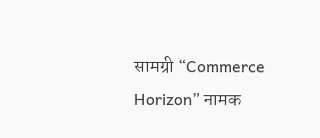सामग्री “Commerce Horizon” नामक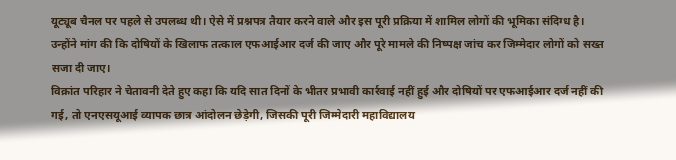यूट्यूब चैनल पर पहले से उपलब्ध थी। ऐसे में प्रश्नपत्र तैयार करने वाले और इस पूरी प्रक्रिया में शामिल लोगों की भूमिका संदिग्ध है। उन्होंने मांग की कि दोषियों के खिलाफ तत्काल एफआईआर दर्ज की जाए और पूरे मामले की निष्पक्ष जांच कर जिम्मेदार लोगों को सख्त सजा दी जाए।
विक्रांत परिहार ने चेतावनी देते हुए कहा कि यदि सात दिनों के भीतर प्रभावी कार्रवाई नहीं हुई और दोषियों पर एफआईआर दर्ज नहीं की गई, तो एनएसयूआई व्यापक छात्र आंदोलन छेड़ेगी, जिसकी पूरी जिम्मेदारी महाविद्यालय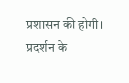प्रशासन की होगी।
प्रदर्शन के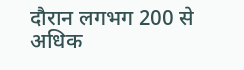दौरान लगभग 200 से अधिक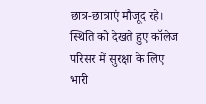छात्र-छात्राएं मौजूद रहे। स्थिति को देखते हुए कॉलेज परिसर में सुरक्षा के लिए भारी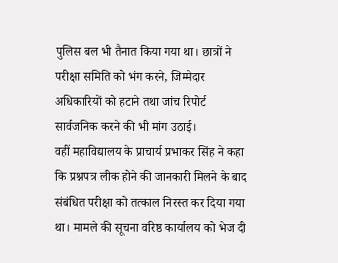पुलिस बल भी तैनात किया गया था। छात्रों ने परीक्षा समिति को भंग करने, जिम्मेदार अधिकारियों को हटाने तथा जांच रिपोर्ट सार्वजनिक करने की भी मांग उठाई।
वहीं महाविद्यालय के प्राचार्य प्रभाकर सिंह ने कहा कि प्रश्नपत्र लीक होने की जानकारी मिलने के बाद संबंधित परीक्षा को तत्काल निरस्त कर दिया गया था। मामले की सूचना वरिष्ठ कार्यालय को भेज दी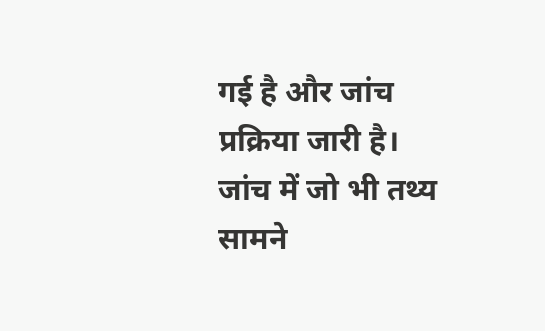गई है और जांच प्रक्रिया जारी है। जांच में जो भी तथ्य सामने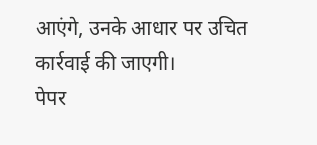आएंगे, उनके आधार पर उचित कार्रवाई की जाएगी।
पेपर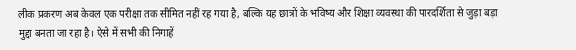लीक प्रकरण अब केवल एक परीक्षा तक सीमित नहीं रह गया है, बल्कि यह छात्रों के भविष्य और शिक्षा व्यवस्था की पारदर्शिता से जुड़ा बड़ा मुद्दा बनता जा रहा है। ऐसे में सभी की निगाहें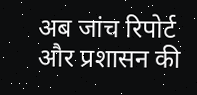अब जांच रिपोर्ट और प्रशासन की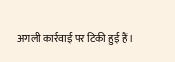अगली कार्रवाई पर टिकी हुई हैं।